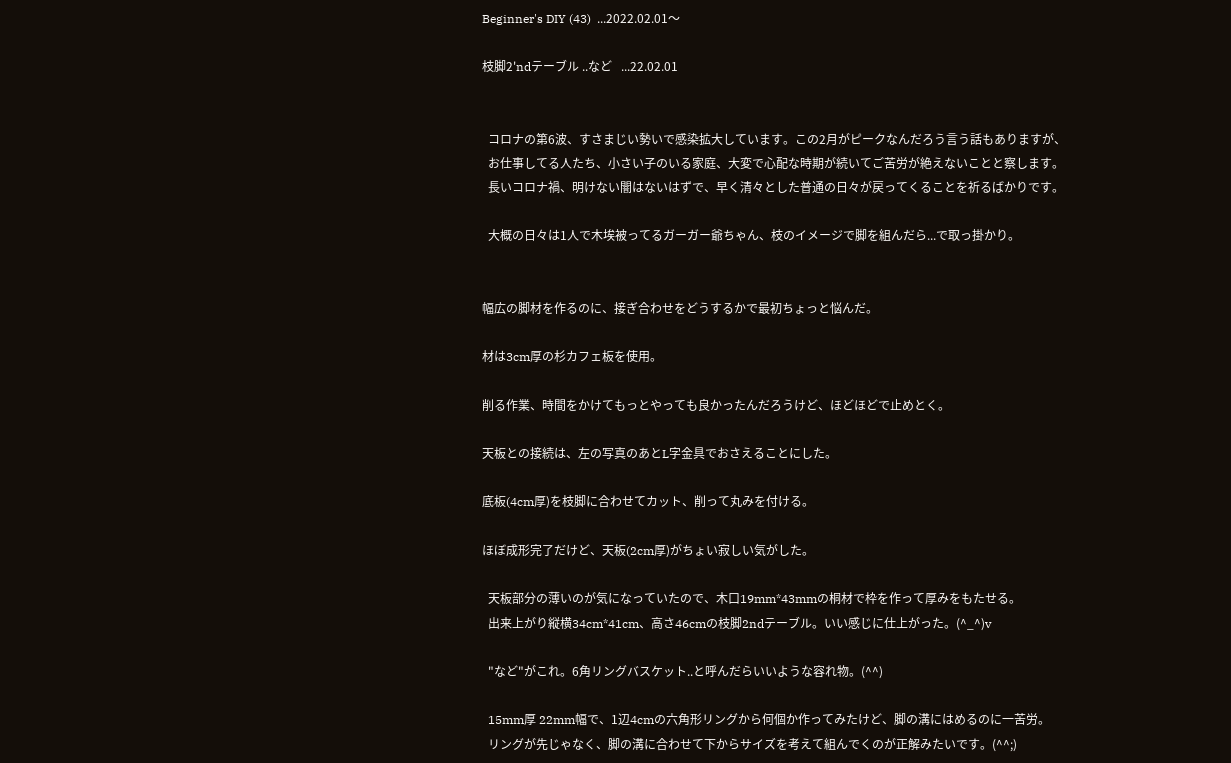Beginner's DIY (43)  ...2022.02.01〜

枝脚2'ndテーブル ..など   ...22.02.01


  コロナの第6波、すさまじい勢いで感染拡大しています。この2月がピークなんだろう言う話もありますが、
  お仕事してる人たち、小さい子のいる家庭、大変で心配な時期が続いてご苦労が絶えないことと察します。
  長いコロナ禍、明けない闇はないはずで、早く清々とした普通の日々が戻ってくることを祈るばかりです。

  大概の日々は1人で木埃被ってるガーガー爺ちゃん、枝のイメージで脚を組んだら...で取っ掛かり。


幅広の脚材を作るのに、接ぎ合わせをどうするかで最初ちょっと悩んだ。

材は3cm厚の杉カフェ板を使用。

削る作業、時間をかけてもっとやっても良かったんだろうけど、ほどほどで止めとく。

天板との接続は、左の写真のあとL字金具でおさえることにした。

底板(4cm厚)を枝脚に合わせてカット、削って丸みを付ける。

ほぼ成形完了だけど、天板(2cm厚)がちょい寂しい気がした。

  天板部分の薄いのが気になっていたので、木口19mm*43mmの桐材で枠を作って厚みをもたせる。
  出来上がり縦横34cm*41cm、高さ46cmの枝脚2ndテーブル。いい感じに仕上がった。(^_^)v

  "など"がこれ。6角リングバスケット..と呼んだらいいような容れ物。(^^)

  15mm厚 22mm幅で、1辺4cmの六角形リングから何個か作ってみたけど、脚の溝にはめるのに一苦労。
  リングが先じゃなく、脚の溝に合わせて下からサイズを考えて組んでくのが正解みたいです。(^^;)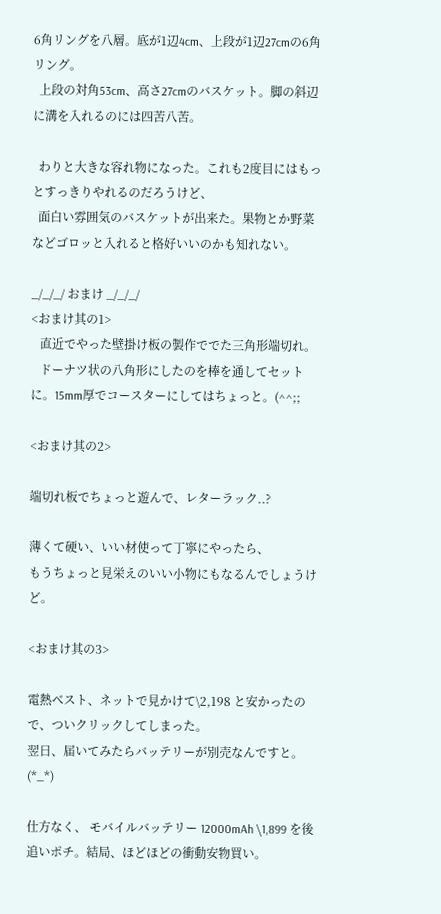6角リングを八層。底が1辺4cm、上段が1辺27cmの6角リング。
  上段の対角53cm、高さ27cmのバスケット。脚の斜辺に溝を入れるのには四苦八苦。

  わりと大きな容れ物になった。これも2度目にはもっとすっきりやれるのだろうけど、
  面白い雰囲気のバスケットが出来た。果物とか野菜などゴロッと入れると格好いいのかも知れない。

_/_/_/ おまけ _/_/_/
<おまけ其の1>
   直近でやった壁掛け板の製作ででた三角形端切れ。
   ドーナツ状の八角形にしたのを棒を通してセットに。15mm厚でコースターにしてはちょっと。(^^;;

<おまけ其の2>

端切れ板でちょっと遊んで、レターラック..?

薄くて硬い、いい材使って丁寧にやったら、
もうちょっと見栄えのいい小物にもなるんでしょうけど。

<おまけ其の3>

電熱ベスト、ネットで見かけて\2,198 と安かったので、ついクリックしてしまった。
翌日、届いてみたらバッテリーが別売なんですと。(*_*)

仕方なく、 モバイルバッテリー 12000mAh \1,899 を後追いポチ。結局、ほどほどの衝動安物買い。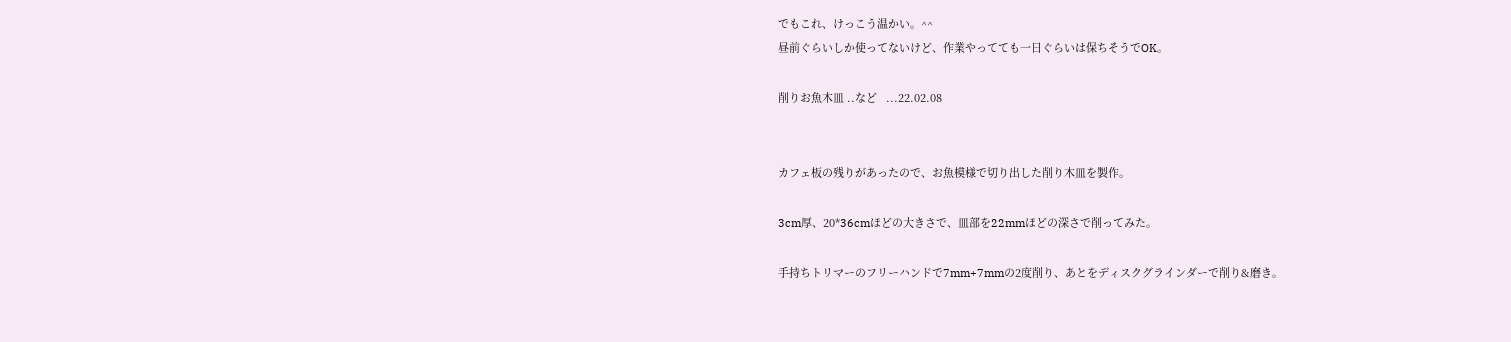でもこれ、けっこう温かい。^^
昼前ぐらいしか使ってないけど、作業やってても一日ぐらいは保ちそうでOK。

削りお魚木皿 ..など   ...22.02.08


カフェ板の残りがあったので、お魚模様で切り出した削り木皿を製作。

3cm厚、20*36cmほどの大きさで、皿部を22mmほどの深さで削ってみた。

手持ちトリマーのフリーハンドで7mm+7mmの2度削り、あとをディスクグラインダーで削り&磨き。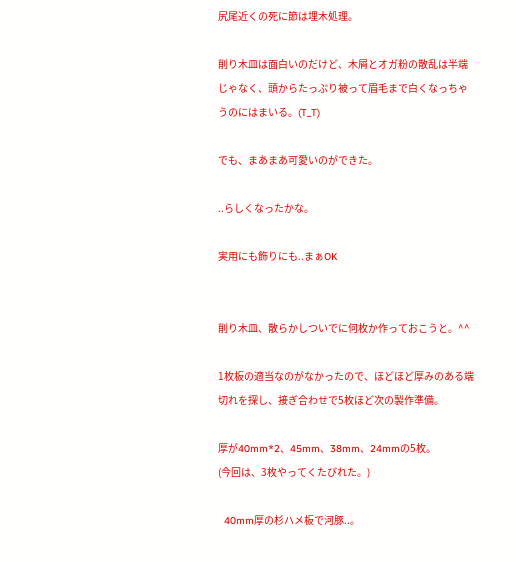尻尾近くの死に節は埋木処理。

削り木皿は面白いのだけど、木屑とオガ粉の散乱は半端じゃなく、頭からたっぷり被って眉毛まで白くなっちゃうのにはまいる。(T_T)

でも、まあまあ可愛いのができた。

..らしくなったかな。

実用にも飾りにも..まぁOK


削り木皿、散らかしついでに何枚か作っておこうと。^^

1枚板の適当なのがなかったので、ほどほど厚みのある端切れを探し、接ぎ合わせで5枚ほど次の製作準備。

厚が40mm*2、45mm、38mm、24mmの5枚。
(今回は、3枚やってくたびれた。)

  40mm厚の杉ハメ板で河豚..。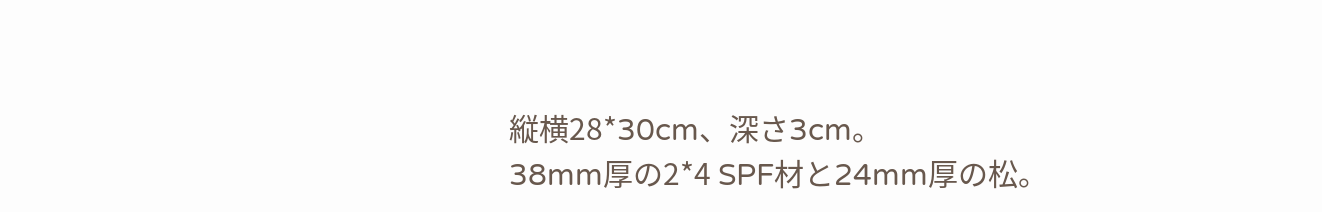縦横28*30cm、深さ3cm。
38mm厚の2*4 SPF材と24mm厚の松。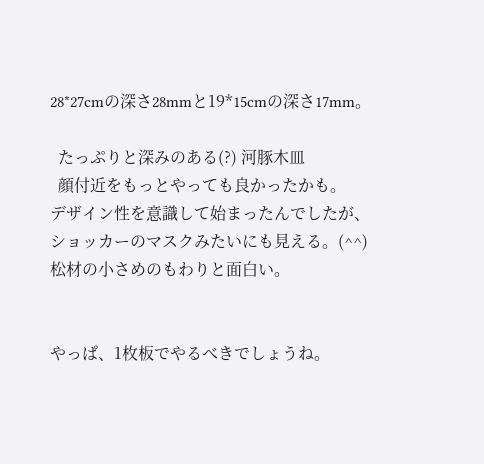28*27cmの深さ28mmと19*15cmの深さ17mm。

  たっぷりと深みのある(?) 河豚木皿
  顔付近をもっとやっても良かったかも。
デザイン性を意識して始まったんでしたが、
ショッカーのマスクみたいにも見える。(^^)
松材の小さめのもわりと面白い。


やっぱ、1枚板でやるべきでしょうね。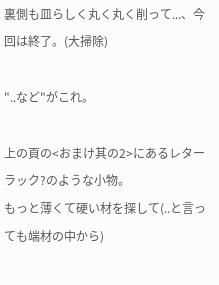裏側も皿らしく丸く丸く削って...、今回は終了。(大掃除)

"..など"がこれ。

上の頁の<おまけ其の2>にあるレターラック?のような小物。
もっと薄くて硬い材を探して(..と言っても端材の中から)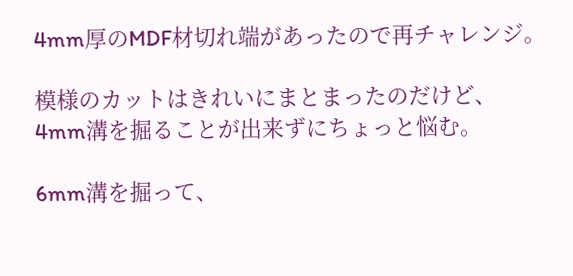4mm厚のMDF材切れ端があったので再チャレンジ。

模様のカットはきれいにまとまったのだけど、
4mm溝を掘ることが出来ずにちょっと悩む。

6mm溝を掘って、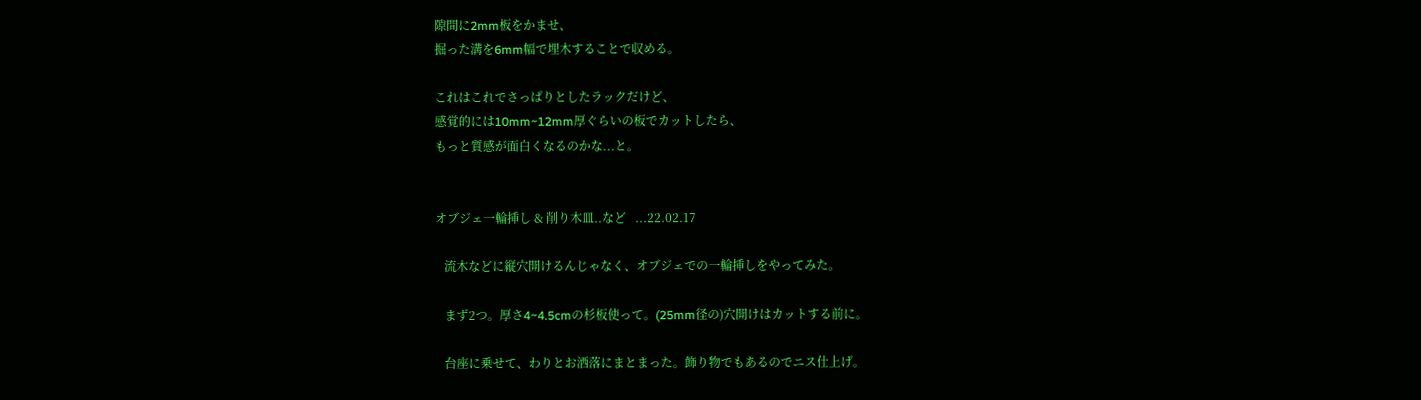隙間に2mm板をかませ、
掘った溝を6mm幅で埋木することで収める。

これはこれでさっぱりとしたラックだけど、
感覚的には10mm~12mm厚ぐらいの板でカットしたら、
もっと質感が面白くなるのかな...と。


オブジェ一輪挿し & 削り木皿..など   ...22.02.17

   流木などに縦穴開けるんじゃなく、オブジェでの一輪挿しをやってみた。

   まず2つ。厚さ4~4.5cmの杉板使って。(25mm径の)穴開けはカットする前に。

   台座に乗せて、わりとお洒落にまとまった。飾り物でもあるのでニス仕上げ。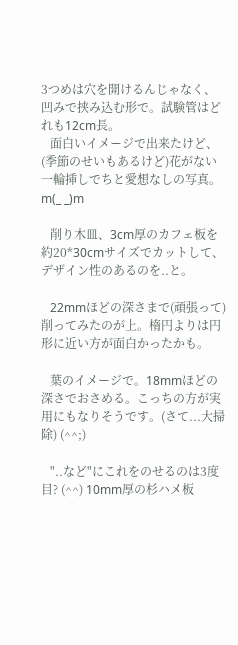3つめは穴を開けるんじゃなく、凹みで挟み込む形で。試験管はどれも12cm長。
   面白いイメージで出来たけど、(季節のせいもあるけど)花がない一輪挿しでちと愛想なしの写真。m(_ _)m

   削り木皿、3cm厚のカフェ板を約20*30cmサイズでカットして、デザイン性のあるのを..と。

   22mmほどの深さまで(頑張って)削ってみたのが上。楕円よりは円形に近い方が面白かったかも。

   葉のイメージで。18mmほどの深さでおさめる。こっちの方が実用にもなりそうです。(さて...大掃除) (^^;)

   "..など"にこれをのせるのは3度目? (^^) 10mm厚の杉ハメ板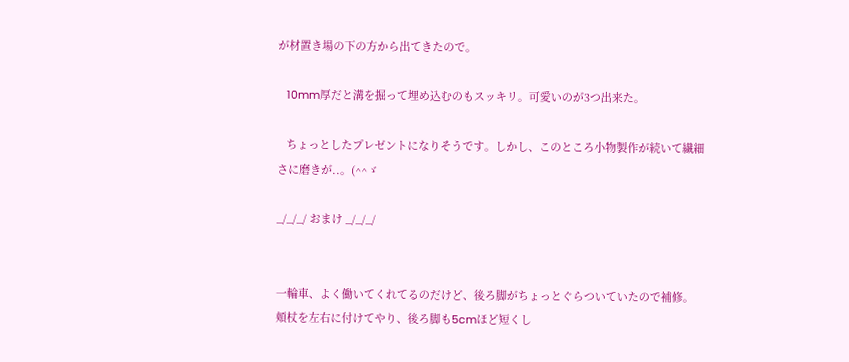が材置き場の下の方から出てきたので。

   10mm厚だと溝を掘って埋め込むのもスッキリ。可愛いのが3つ出来た。

   ちょっとしたプレゼントになりそうです。しかし、このところ小物製作が続いて繊細さに磨きが..。(^^ゞ

_/_/_/ おまけ _/_/_/


一輪車、よく働いてくれてるのだけど、後ろ脚がちょっとぐらついていたので補修。
頬杖を左右に付けてやり、後ろ脚も5cmほど短くし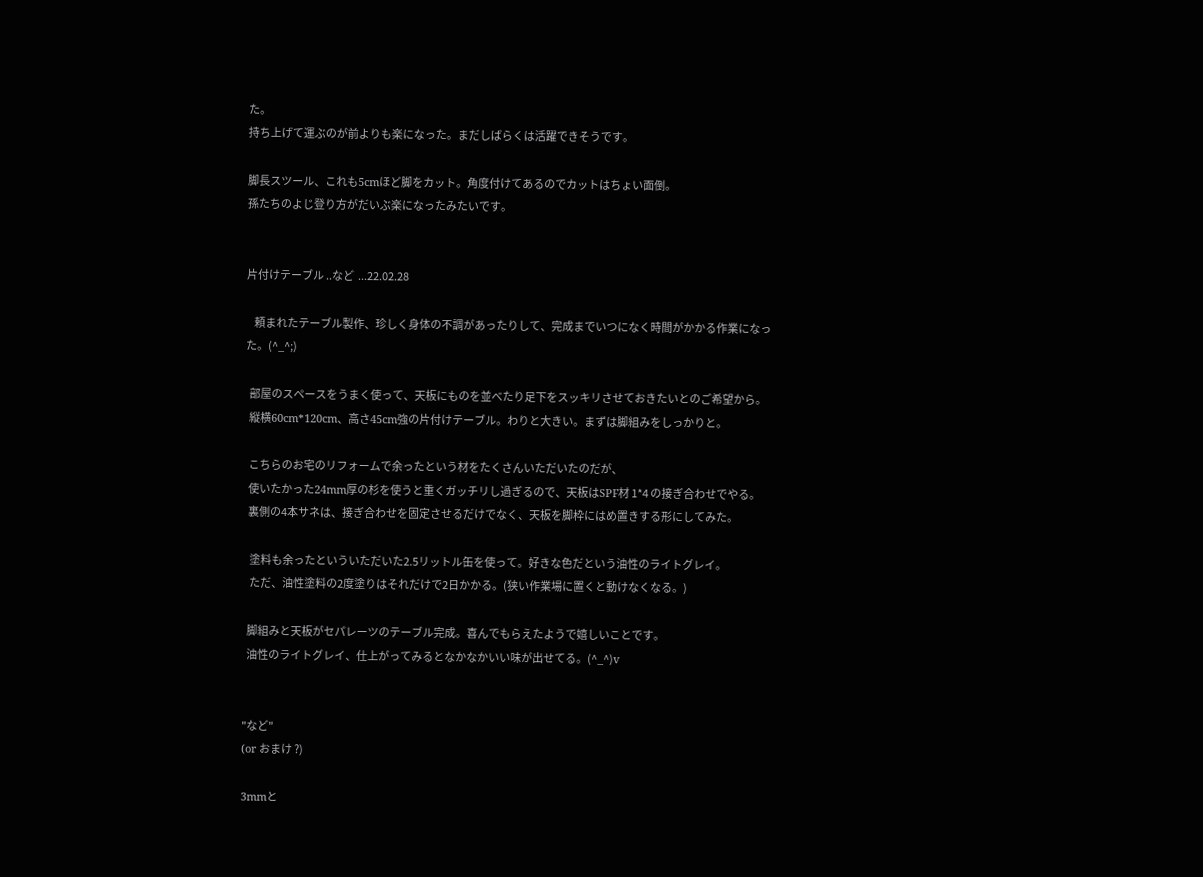た。
持ち上げて運ぶのが前よりも楽になった。まだしばらくは活躍できそうです。

脚長スツール、これも5cmほど脚をカット。角度付けてあるのでカットはちょい面倒。
孫たちのよじ登り方がだいぶ楽になったみたいです。


片付けテーブル ..など  ...22.02.28

    頼まれたテーブル製作、珍しく身体の不調があったりして、完成までいつになく時間がかかる作業になった。(^_^;)

  部屋のスペースをうまく使って、天板にものを並べたり足下をスッキリさせておきたいとのご希望から。
  縦横60cm*120cm、高さ45cm強の片付けテーブル。わりと大きい。まずは脚組みをしっかりと。

  こちらのお宅のリフォームで余ったという材をたくさんいただいたのだが、
  使いたかった24mm厚の杉を使うと重くガッチリし過ぎるので、天板はSPF材 1*4 の接ぎ合わせでやる。
  裏側の4本サネは、接ぎ合わせを固定させるだけでなく、天板を脚枠にはめ置きする形にしてみた。

   塗料も余ったといういただいた2.5リットル缶を使って。好きな色だという油性のライトグレイ。
   ただ、油性塗料の2度塗りはそれだけで2日かかる。(狭い作業場に置くと動けなくなる。)

  脚組みと天板がセパレーツのテーブル完成。喜んでもらえたようで嬉しいことです。
  油性のライトグレイ、仕上がってみるとなかなかいい味が出せてる。(^_^)v


"など"
(or おまけ ?)

3mmと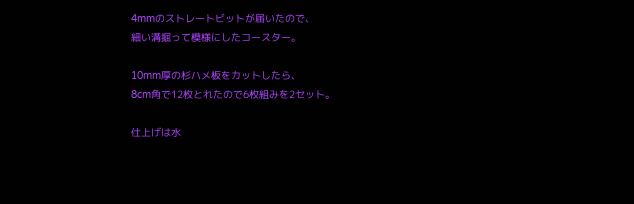4mmのストレートビットが届いたので、
細い溝掘って模様にしたコースター。

10mm厚の杉ハメ板をカットしたら、
8cm角で12枚とれたので6枚組みを2セット。

仕上げは水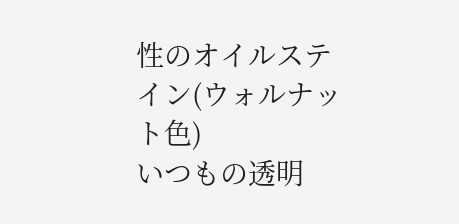性のオイルステイン(ウォルナット色)
いつもの透明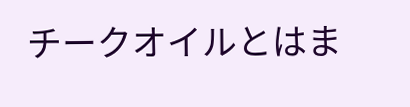チークオイルとはま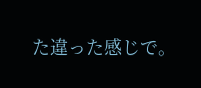た違った感じで。